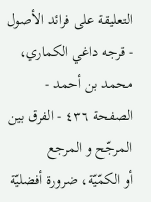التعليقة على فرائد الأصول - قرجه داغي الكماري، محمد بن أحمد - الصفحة ٤٣٦ - الفرق بين المرجّح و المرجع
أو الكمّيّة، ضرورة أفضليّة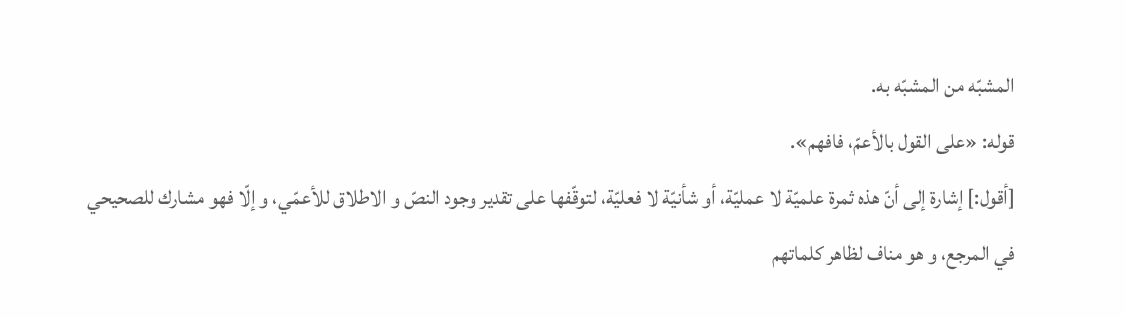المشبّه من المشبّه به.
قوله: «على القول بالأعمّ، فافهم».
[أقول:] إشارة إلى أنّ هذه ثمرة علميّة لا عمليّة، أو شأنيّة لا فعليّة، لتوقّفها على تقدير وجود النصّ و الاطلاق للأعمّي، و إلّا فهو مشارك للصحيحي في المرجع، و هو مناف لظاهر كلماتهم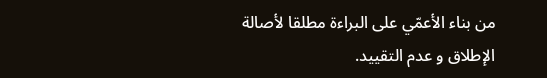من بناء الأعمّي على البراءة مطلقا لأصالة الإطلاق و عدم التقييد.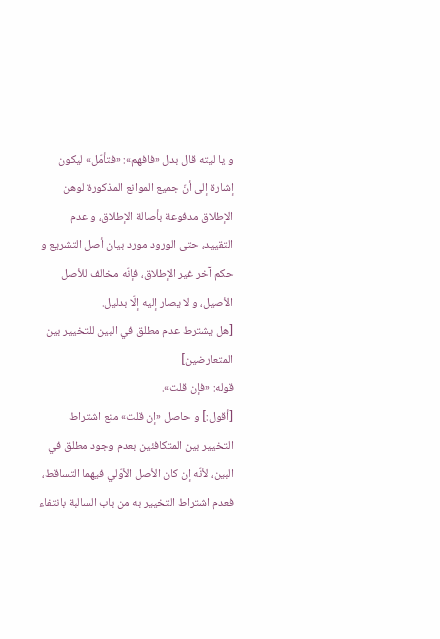و يا ليته قال بدل «فافهم»: «فتأمّل» ليكون إشارة إلى أنّ جميع الموانع المذكورة لوهن الإطلاق مدفوعة بأصالة الإطلاق، و عدم التقييد، حتى الورود مورد بيان أصل التشريع و حكم آخر غير الإطلاق، فإنّه مخالف للأصل الأصيل، و لا يصار إليه إلّا بدليل.
[هل يشترط عدم مطلق في البين للتخيير بين المتعارضين]
قوله: «فإن قلت».
[أقول:] و حاصل «إن قلت» منع اشتراط التخيير بين المتكافئين بعدم وجود مطلق في البين، لأنّه إن كان الأصل الأوّلي فيهما التساقط، فعدم اشتراط التخيير به من باب السالبة بانتفاء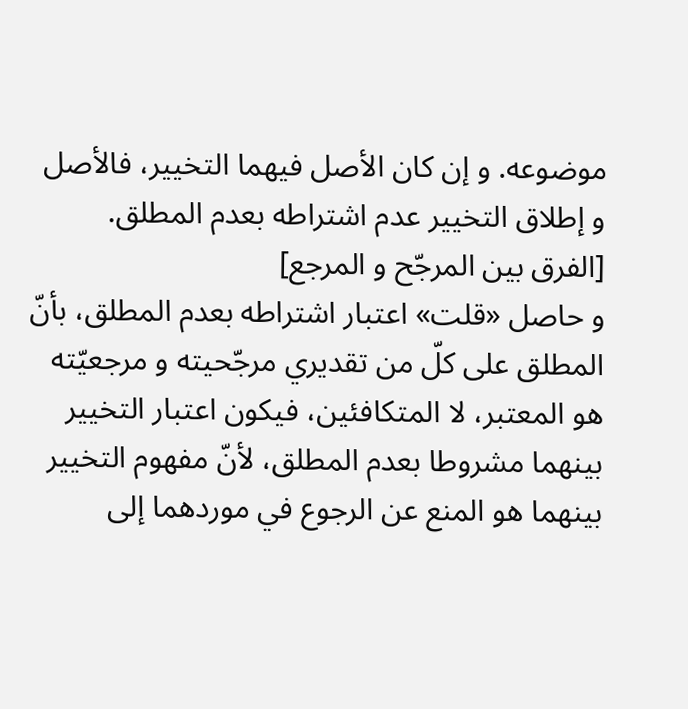موضوعه. و إن كان الأصل فيهما التخيير، فالأصل و إطلاق التخيير عدم اشتراطه بعدم المطلق.
[الفرق بين المرجّح و المرجع]
و حاصل «قلت» اعتبار اشتراطه بعدم المطلق، بأنّ المطلق على كلّ من تقديري مرجّحيته و مرجعيّته هو المعتبر، لا المتكافئين، فيكون اعتبار التخيير بينهما مشروطا بعدم المطلق، لأنّ مفهوم التخيير بينهما هو المنع عن الرجوع في موردهما إلى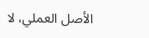الأصل العملي، لا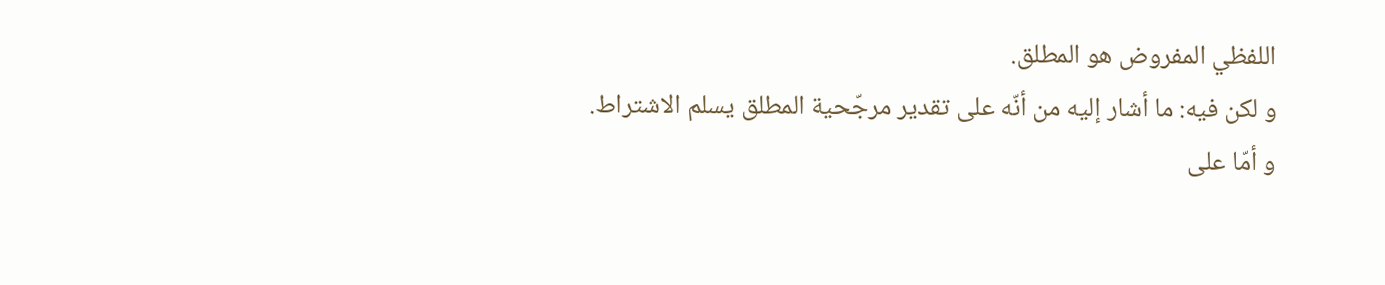اللفظي المفروض هو المطلق.
و لكن فيه: ما أشار إليه من أنّه على تقدير مرجّحية المطلق يسلم الاشتراط.
و أمّا على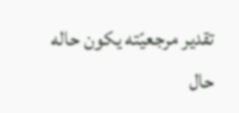تقدير مرجعيّته يكون حاله حال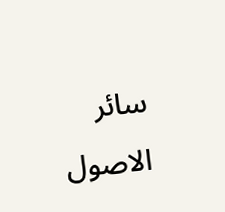سائر الاصول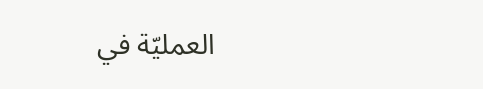العمليّة في